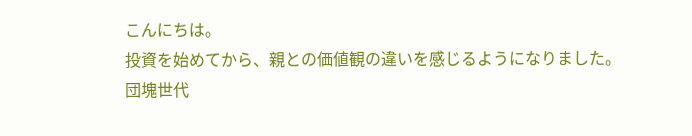こんにちは。
投資を始めてから、親との価値観の違いを感じるようになりました。
団塊世代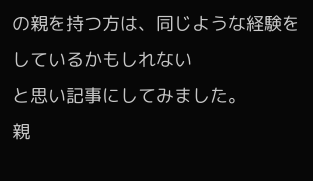の親を持つ方は、同じような経験をしているかもしれない
と思い記事にしてみました。
親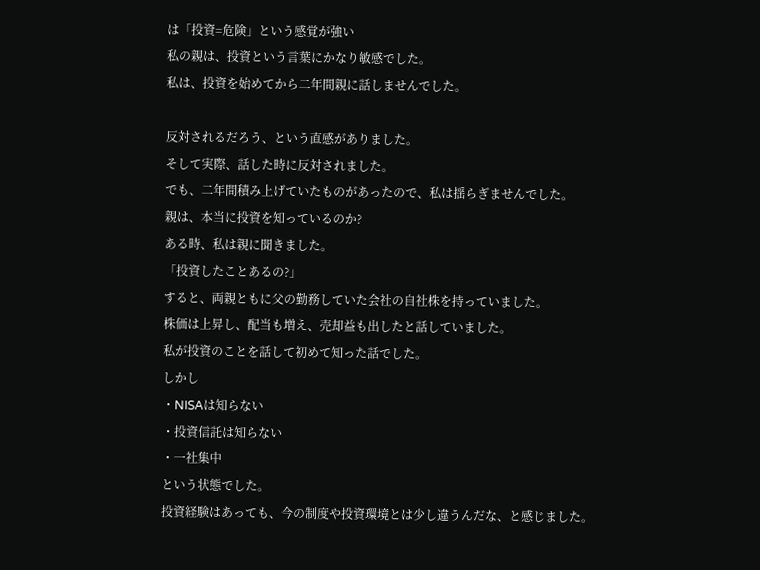は「投資=危険」という感覚が強い
私の親は、投資という言葉にかなり敏感でした。
私は、投資を始めてから二年間親に話しませんでした。

反対されるだろう、という直感がありました。
そして実際、話した時に反対されました。
でも、二年間積み上げていたものがあったので、私は揺らぎませんでした。
親は、本当に投資を知っているのか?
ある時、私は親に聞きました。
「投資したことあるの?」
すると、両親ともに父の勤務していた会社の自社株を持っていました。
株価は上昇し、配当も増え、売却益も出したと話していました。
私が投資のことを話して初めて知った話でした。
しかし
・NISAは知らない
・投資信託は知らない
・一社集中
という状態でした。
投資経験はあっても、今の制度や投資環境とは少し違うんだな、と感じました。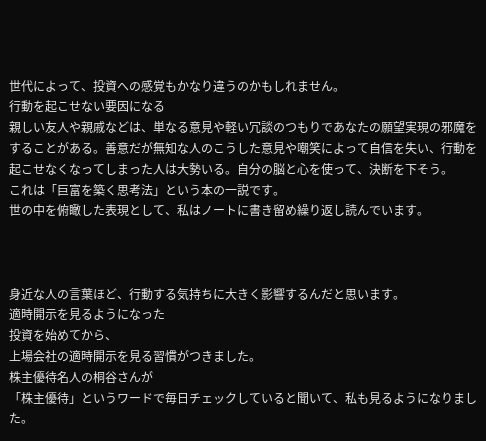世代によって、投資への感覚もかなり違うのかもしれません。
行動を起こせない要因になる
親しい友人や親戚などは、単なる意見や軽い冗談のつもりであなたの願望実現の邪魔をすることがある。善意だが無知な人のこうした意見や嘲笑によって自信を失い、行動を起こせなくなってしまった人は大勢いる。自分の脳と心を使って、決断を下そう。
これは「巨富を築く思考法」という本の一説です。
世の中を俯瞰した表現として、私はノートに書き留め繰り返し読んでいます。



身近な人の言葉ほど、行動する気持ちに大きく影響するんだと思います。
適時開示を見るようになった
投資を始めてから、
上場会社の適時開示を見る習慣がつきました。
株主優待名人の桐谷さんが
「株主優待」というワードで毎日チェックしていると聞いて、私も見るようになりました。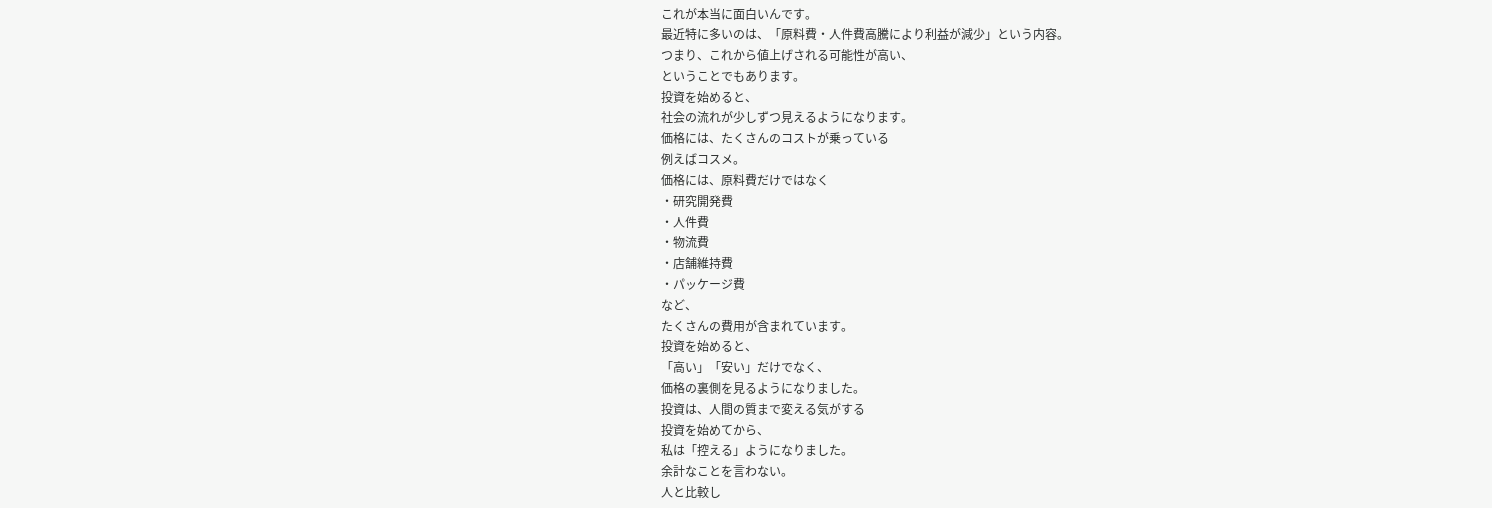これが本当に面白いんです。
最近特に多いのは、「原料費・人件費高騰により利益が減少」という内容。
つまり、これから値上げされる可能性が高い、
ということでもあります。
投資を始めると、
社会の流れが少しずつ見えるようになります。
価格には、たくさんのコストが乗っている
例えばコスメ。
価格には、原料費だけではなく
・研究開発費
・人件費
・物流費
・店舗維持費
・パッケージ費
など、
たくさんの費用が含まれています。
投資を始めると、
「高い」「安い」だけでなく、
価格の裏側を見るようになりました。
投資は、人間の質まで変える気がする
投資を始めてから、
私は「控える」ようになりました。
余計なことを言わない。
人と比較し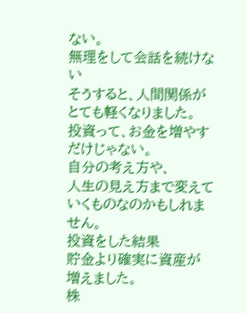ない。
無理をして会話を続けない
そうすると、人間関係がとても軽くなりました。
投資って、お金を増やすだけじゃない。
自分の考え方や、
人生の見え方まで変えていくものなのかもしれません。
投資をした結果
貯金より確実に資産が増えました。
株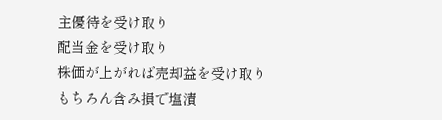主優待を受け取り
配当金を受け取り
株価が上がれば売却益を受け取り
もちろん含み損で塩漬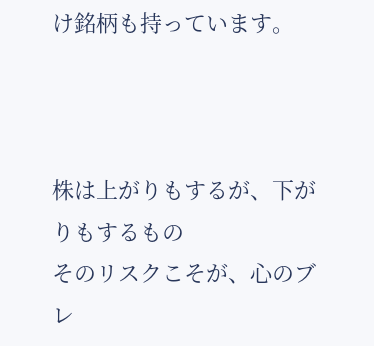け銘柄も持っています。



株は上がりもするが、下がりもするもの
そのリスクこそが、心のブレ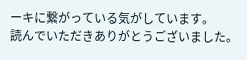ーキに繋がっている気がしています。
読んでいただきありがとうございました。